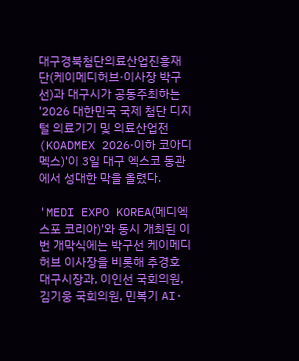대구경북첨단의료산업진흥재단(케이메디허브·이사장 박구선)과 대구시가 공동주최하는 '2026 대한민국 국제 첨단 디지털 의료기기 및 의료산업전(KOADMEX 2026·이하 코아디멕스)'이 3일 대구 엑스코 동관에서 성대한 막을 올렸다.

'MEDI EXPO KOREA(메디엑스포 코리아)'와 동시 개최된 이번 개막식에는 박구선 케이메디허브 이사장을 비롯해 추경호 대구시장과, 이인선 국회의원, 김기웅 국회의원, 민복기 AI·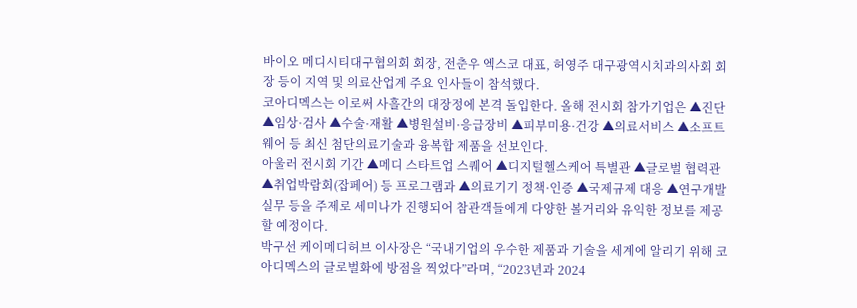바이오 메디시티대구협의회 회장, 전춘우 엑스코 대표, 허영주 대구광역시치과의사회 회장 등이 지역 및 의료산업계 주요 인사들이 참석했다.
코아디멕스는 이로써 사흘간의 대장정에 본격 돌입한다. 올해 전시회 참가기업은 ▲진단 ▲임상·검사 ▲수술·재활 ▲병원설비·응급장비 ▲피부미용·건강 ▲의료서비스 ▲소프트웨어 등 최신 첨단의료기술과 융복합 제품을 선보인다.
아울러 전시회 기간 ▲메디 스타트업 스퀘어 ▲디지털헬스케어 특별관 ▲글로벌 협력관 ▲취업박람회(잡페어) 등 프로그램과 ▲의료기기 정책·인증 ▲국제규제 대응 ▲연구개발 실무 등을 주제로 세미나가 진행되어 참관객들에게 다양한 볼거리와 유익한 정보를 제공할 예정이다.
박구선 케이메디허브 이사장은 “국내기업의 우수한 제품과 기술을 세계에 알리기 위해 코아디멕스의 글로벌화에 방점을 찍었다”라며, “2023년과 2024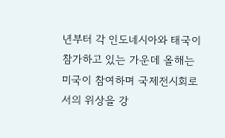년부터 각 인도네시아와 태국이 참가하고 있는 가운데 올해는 미국이 참여하며 국제전시회로서의 위상을 강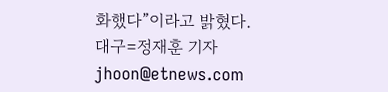화했다”이라고 밝혔다.
대구=정재훈 기자 jhoon@etnews.com